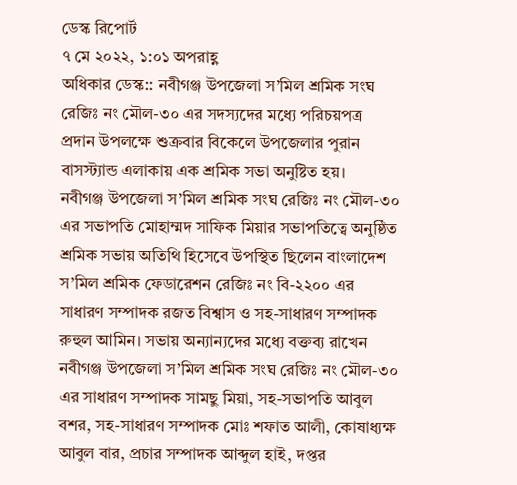ডেস্ক রিপোর্ট
৭ মে ২০২২, ১:০১ অপরাহ্ণ
অধিকার ডেস্ক:: নবীগঞ্জ উপজেলা স’মিল শ্রমিক সংঘ রেজিঃ নং মৌল-৩০ এর সদস্যদের মধ্যে পরিচয়পত্র প্রদান উপলক্ষে শুক্রবার বিকেলে উপজেলার পুরান বাসস্ট্যান্ড এলাকায় এক শ্রমিক সভা অনুষ্টিত হয়।
নবীগঞ্জ উপজেলা স’মিল শ্রমিক সংঘ রেজিঃ নং মৌল-৩০ এর সভাপতি মোহাম্মদ সাফিক মিয়ার সভাপতিত্বে অনুষ্ঠিত শ্রমিক সভায় অতিথি হিসেবে উপস্থিত ছিলেন বাংলাদেশ স’মিল শ্রমিক ফেডারেশন রেজিঃ নং বি-২২০০ এর সাধারণ সম্পাদক রজত বিশ্বাস ও সহ-সাধারণ সম্পাদক রুহুল আমিন। সভায় অন্যান্যদের মধ্যে বক্তব্য রাখেন নবীগঞ্জ উপজেলা স’মিল শ্রমিক সংঘ রেজিঃ নং মৌল-৩০ এর সাধারণ সম্পাদক সামছু মিয়া, সহ-সভাপতি আবুল বশর, সহ-সাধারণ সম্পাদক মোঃ শফাত আলী, কোষাধ্যক্ষ আবুল বার, প্রচার সম্পাদক আব্দুল হাই, দপ্তর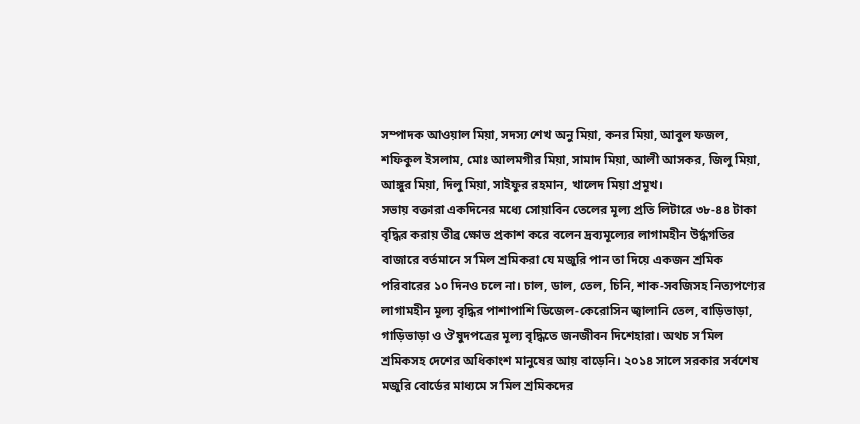সম্পাদক আওয়াল মিয়া, সদস্য শেখ অনু মিয়া, কনর মিয়া, আবুল ফজল, শফিকুল ইসলাম, মোঃ আলমগীর মিয়া, সামাদ মিয়া, আলী আসকর, জিলু মিয়া, আঙ্গুর মিয়া, দিলু মিয়া, সাইফুর রহমান, খালেদ মিয়া প্রমূখ।
সভায় বক্তারা একদিনের মধ্যে সোয়াবিন তেলের মূল্য প্রতি লিটারে ৩৮-৪৪ টাকা বৃদ্ধির করায় তীব্র ক্ষোভ প্রকাশ করে বলেন দ্রব্যমূল্যের লাগামহীন উর্দ্ধগতির বাজারে বর্তমানে স’মিল শ্রমিকরা যে মজুরি পান তা দিয়ে একজন শ্রমিক পরিবারের ১০ দিনও চলে না। চাল, ডাল, তেল, চিনি, শাক-সবজিসহ নিত্যপণ্যের লাগামহীন মূল্য বৃদ্ধির পাশাপাশি ডিজেল-কেরোসিন জ্বালানি তেল, বাড়িভাড়া, গাড়িভাড়া ও ঔষুদপত্রের মূল্য বৃদ্ধিতে জনজীবন দিশেহারা। অথচ স’মিল শ্রমিকসহ দেশের অধিকাংশ মানুষের আয় বাড়েনি। ২০১৪ সালে সরকার সর্বশেষ মজুরি বোর্ডের মাধ্যমে স’মিল শ্রমিকদের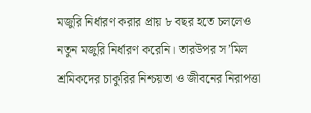মজুরি নির্ধারণ করার প্রায় ৮ বছর হতে চললেও নতুন মজুরি নির্ধারণ করেনি। তারউপর স’মিল শ্রমিকদের চাকুরির নিশ্চয়তা ও জীবনের নিরাপত্তা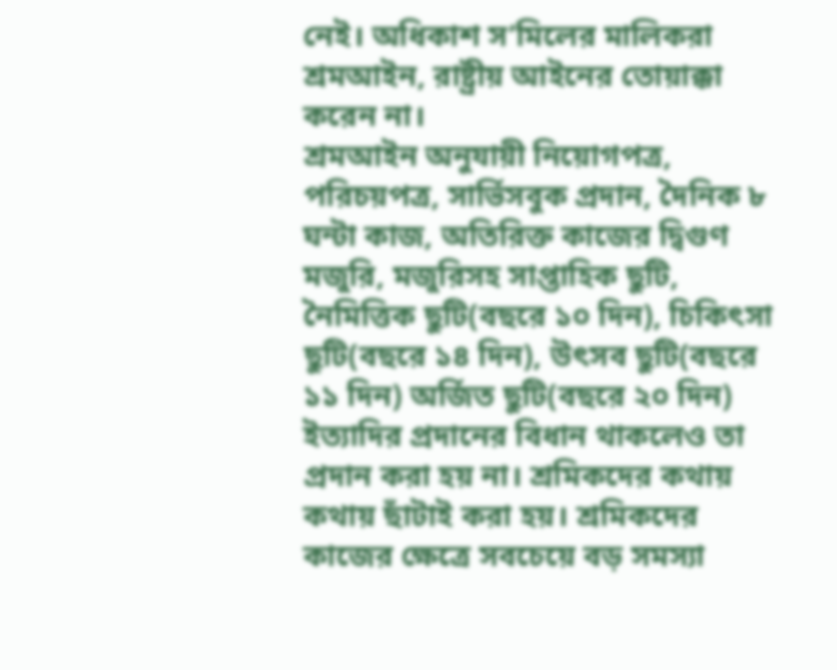নেই। অধিকাশ স’মিলের মালিকরা শ্রমআইন, রাষ্ট্রীয় আইনের তোয়াক্কা করেন না।
শ্রমআইন অনুযায়ী নিয়োগপত্র, পরিচয়পত্র, সার্ভিসবুক প্রদান, দৈনিক ৮ ঘন্টা কাজ, অতিরিক্ত কাজের দ্বিগুণ মজুরি, মজুরিসহ সাপ্তাহিক ছুটি, নৈমিত্তিক ছুটি(বছরে ১০ দিন), চিকিৎসা ছুটি(বছরে ১৪ দিন), উৎসব ছুটি(বছরে ১১ দিন) অর্জিত ছুটি(বছরে ২০ দিন) ইত্যাদির প্রদানের বিধান থাকলেও তা প্রদান করা হয় না। শ্রমিকদের কথায় কথায় ছাঁটাই করা হয়। শ্রমিকদের কাজের ক্ষেত্রে সবচেয়ে বড় সমস্যা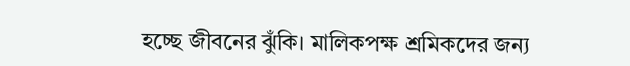হচ্ছে জীবনের ঝুঁকি। মালিকপক্ষ শ্রমিকদের জন্য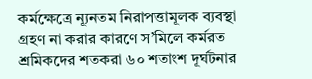কর্মক্ষেত্রে ন্যূনতম নিরাপত্তামূলক ব্যবস্থা গ্রহণ না করার কারণে স’মিলে কর্মরত শ্রমিকদের শতকরা ৬০ শতাংশ দূর্ঘটনার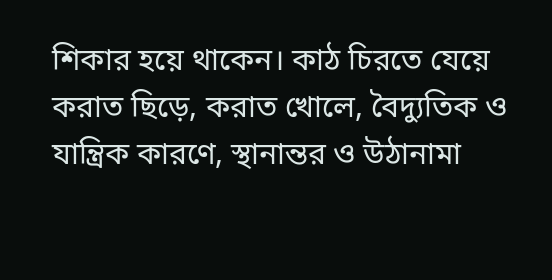শিকার হয়ে থাকেন। কাঠ চিরতে যেয়ে করাত ছিড়ে, করাত খোলে, বৈদ্যুতিক ও যান্ত্রিক কারণে, স্থানান্তর ও উঠানামা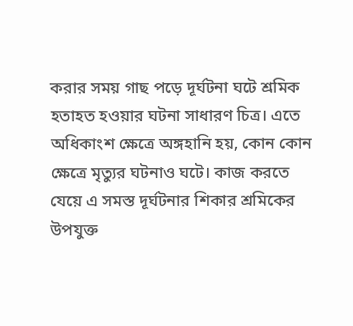করার সময় গাছ পড়ে দূর্ঘটনা ঘটে শ্রমিক হতাহত হওয়ার ঘটনা সাধারণ চিত্র। এতে অধিকাংশ ক্ষেত্রে অঙ্গহানি হয়, কোন কোন ক্ষেত্রে মৃত্যুর ঘটনাও ঘটে। কাজ করতে যেয়ে এ সমস্ত দূর্ঘটনার শিকার শ্রমিকের উপযুক্ত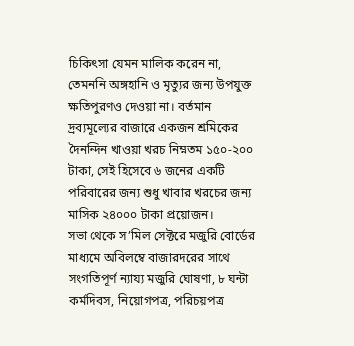চিকিৎসা যেমন মালিক করেন না, তেমননি অঙ্গহানি ও মৃত্যুর জন্য উপযুক্ত ক্ষতিপুরণও দেওয়া না। বর্তমান দ্রব্যমূল্যের বাজারে একজন শ্রমিকের দৈনন্দিন খাওয়া খরচ নিম্নতম ১৫০-২০০ টাকা, সেই হিসেবে ৬ জনের একটি পরিবারের জন্য শুধু খাবার খরচের জন্য মাসিক ২৪০০০ টাকা প্রয়োজন।
সভা থেকে স’মিল সেক্টরে মজুরি বোর্ডের মাধ্যমে অবিলম্বে বাজারদরের সাথে সংগতিপূর্ণ ন্যায্য মজুরি ঘোষণা, ৮ ঘন্টা কর্মদিবস, নিয়োগপত্র, পরিচয়পত্র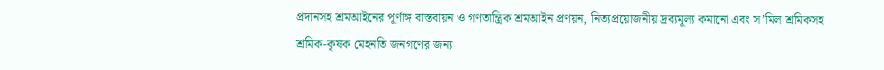প্রদানসহ শ্রমআইনের পূর্ণাঙ্গ বাস্তবায়ন ও গণতান্ত্রিক শ্রমআইন প্রণয়ন, নিত্যপ্রয়োজনীয় দ্রব্যমূল্য কমানো এবং স’মিল শ্রমিকসহ শ্রমিক-কৃষক মেহনতি জনগণের জন্য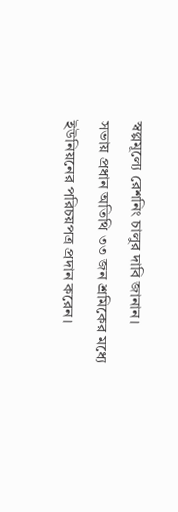স্বল্পমূল্যে রেশনিং চালুর দাবি জানান।
সভায় প্রধান অতিথি ৩৩ জন শ্রমিকের মধ্যে ইউনিয়নের পরিচয়পত্র প্রদান করেন।